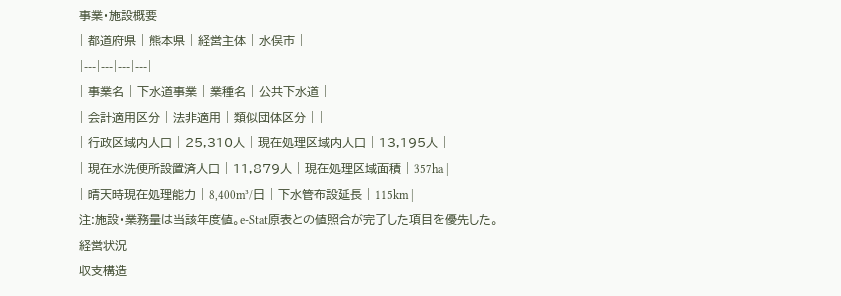事業・施設概要
| 都道府県 | 熊本県 | 経営主体 | 水俣市 |
|---|---|---|---|
| 事業名 | 下水道事業 | 業種名 | 公共下水道 |
| 会計適用区分 | 法非適用 | 類似団体区分 | |
| 行政区域内人口 | 25,310人 | 現在処理区域内人口 | 13,195人 |
| 現在水洗便所設置済人口 | 11,879人 | 現在処理区域面積 | 357ha |
| 晴天時現在処理能力 | 8,400m³/日 | 下水管布設延長 | 115km |
注:施設・業務量は当該年度値。e-Stat原表との値照合が完了した項目を優先した。
経営状況
収支構造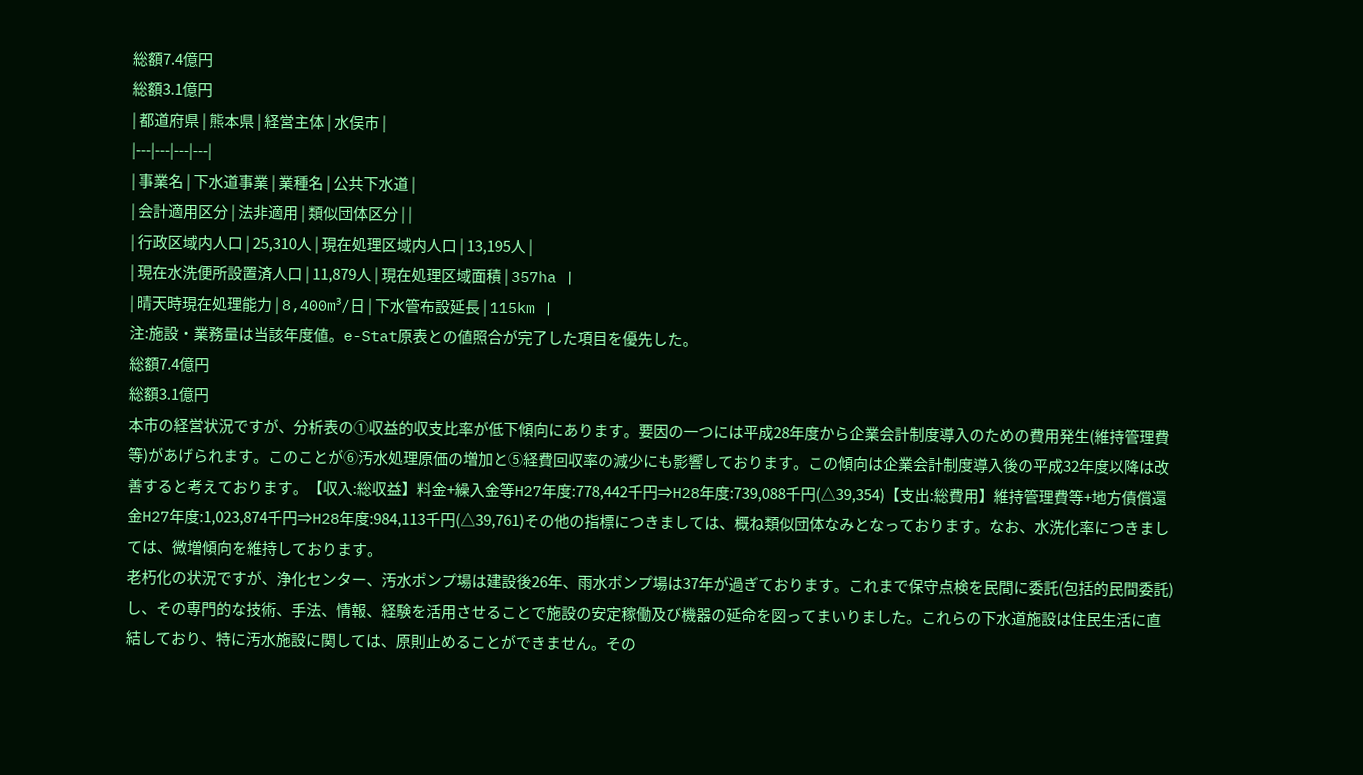総額7.4億円
総額3.1億円
| 都道府県 | 熊本県 | 経営主体 | 水俣市 |
|---|---|---|---|
| 事業名 | 下水道事業 | 業種名 | 公共下水道 |
| 会計適用区分 | 法非適用 | 類似団体区分 | |
| 行政区域内人口 | 25,310人 | 現在処理区域内人口 | 13,195人 |
| 現在水洗便所設置済人口 | 11,879人 | 現在処理区域面積 | 357ha |
| 晴天時現在処理能力 | 8,400m³/日 | 下水管布設延長 | 115km |
注:施設・業務量は当該年度値。e-Stat原表との値照合が完了した項目を優先した。
総額7.4億円
総額3.1億円
本市の経営状況ですが、分析表の①収益的収支比率が低下傾向にあります。要因の一つには平成28年度から企業会計制度導入のための費用発生(維持管理費等)があげられます。このことが⑥汚水処理原価の増加と⑤経費回収率の減少にも影響しております。この傾向は企業会計制度導入後の平成32年度以降は改善すると考えております。【収入:総収益】料金+繰入金等H27年度:778,442千円⇒H28年度:739,088千円(△39,354)【支出:総費用】維持管理費等+地方債償還金H27年度:1,023,874千円⇒H28年度:984,113千円(△39,761)その他の指標につきましては、概ね類似団体なみとなっております。なお、水洗化率につきましては、微増傾向を維持しております。
老朽化の状況ですが、浄化センター、汚水ポンプ場は建設後26年、雨水ポンプ場は37年が過ぎております。これまで保守点検を民間に委託(包括的民間委託)し、その専門的な技術、手法、情報、経験を活用させることで施設の安定稼働及び機器の延命を図ってまいりました。これらの下水道施設は住民生活に直結しており、特に汚水施設に関しては、原則止めることができません。その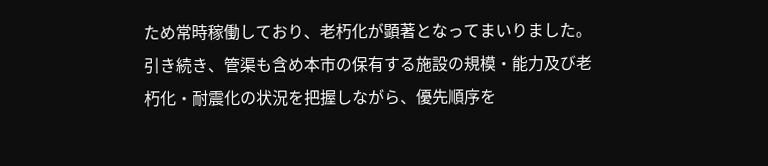ため常時稼働しており、老朽化が顕著となってまいりました。引き続き、管渠も含め本市の保有する施設の規模・能力及び老朽化・耐震化の状況を把握しながら、優先順序を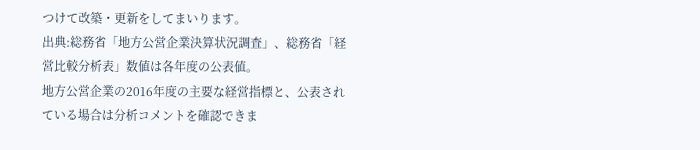つけて改築・更新をしてまいります。
出典:総務省「地方公営企業決算状況調査」、総務省「経営比較分析表」数値は各年度の公表値。
地方公営企業の2016年度の主要な経営指標と、公表されている場合は分析コメントを確認できま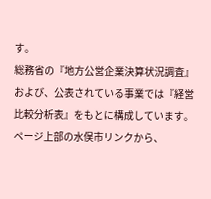す。
総務省の『地方公営企業決算状況調査』および、公表されている事業では『経営比較分析表』をもとに構成しています。
ページ上部の水俣市リンクから、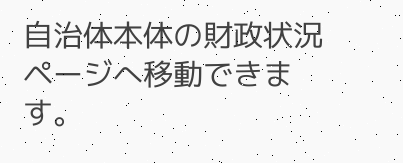自治体本体の財政状況ページへ移動できます。